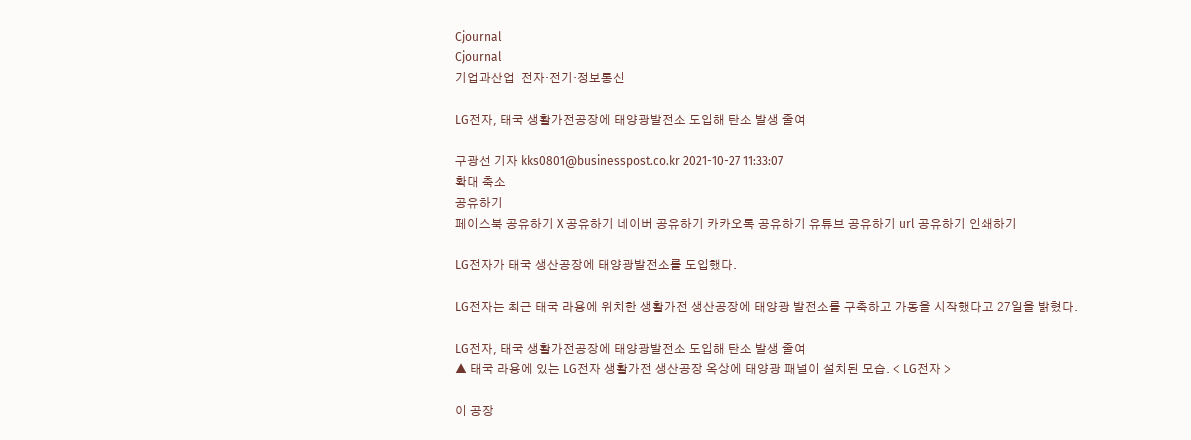Cjournal
Cjournal
기업과산업  전자·전기·정보통신

LG전자, 태국 생활가전공장에 태양광발전소 도입해 탄소 발생 줄여

구광선 기자 kks0801@businesspost.co.kr 2021-10-27 11:33:07
확대 축소
공유하기
페이스북 공유하기 X 공유하기 네이버 공유하기 카카오톡 공유하기 유튜브 공유하기 url 공유하기 인쇄하기

LG전자가 태국 생산공장에 태양광발전소를 도입했다.

LG전자는 최근 태국 라용에 위치한 생활가전 생산공장에 태양광 발전소를 구축하고 가동을 시작했다고 27일을 밝혔다.

LG전자, 태국 생활가전공장에 태양광발전소 도입해 탄소 발생 줄여
▲ 태국 라용에 있는 LG전자 생활가전 생산공장 옥상에 태양광 패널이 설치된 모습. < LG전자 >

이 공장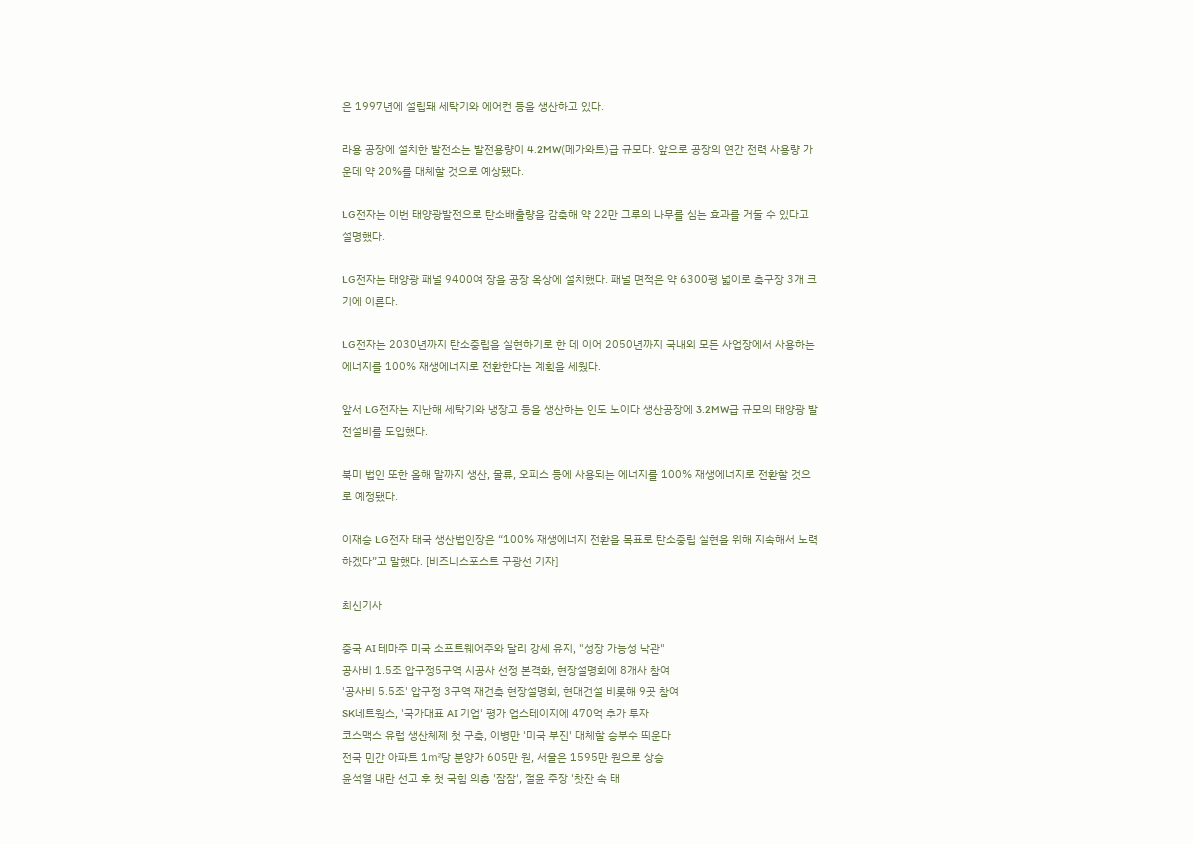은 1997년에 설립돼 세탁기와 에어컨 등을 생산하고 있다.

라용 공장에 설치한 발전소는 발전용량이 4.2MW(메가와트)급 규모다. 앞으로 공장의 연간 전력 사용량 가운데 약 20%를 대체할 것으로 예상됐다.

LG전자는 이번 태양광발전으로 탄소배출량을 감축해 약 22만 그루의 나무를 심는 효과를 거둘 수 있다고 설명했다.

LG전자는 태양광 패널 9400여 장을 공장 옥상에 설치했다. 패널 면적은 약 6300평 넓이로 축구장 3개 크기에 이른다.

LG전자는 2030년까지 탄소중립을 실현하기로 한 데 이어 2050년까지 국내외 모든 사업장에서 사용하는 에너지를 100% 재생에너지로 전환한다는 계획을 세웠다.

앞서 LG전자는 지난해 세탁기와 냉장고 등을 생산하는 인도 노이다 생산공장에 3.2MW급 규모의 태양광 발전설비를 도입했다.

북미 법인 또한 올해 말까지 생산, 물류, 오피스 등에 사용되는 에너지를 100% 재생에너지로 전환할 것으로 예정됐다.

이재승 LG전자 태국 생산법인장은 “100% 재생에너지 전환을 목표로 탄소중립 실현을 위해 지속해서 노력하겠다”고 말했다. [비즈니스포스트 구광선 기자]

최신기사

중국 AI 테마주 미국 소프트웨어주와 달리 강세 유지, "성장 가능성 낙관"
공사비 1.5조 압구정5구역 시공사 선정 본격화, 현장설명회에 8개사 참여
'공사비 5.5조' 압구정 3구역 재건축 현장설명회, 현대건설 비롯해 9곳 참여
SK네트웍스, '국가대표 AI 기업' 평가 업스테이지에 470억 추가 투자
코스맥스 유럽 생산체제 첫 구축, 이병만 '미국 부진' 대체할 승부수 띄운다
전국 민간 아파트 1㎡당 분양가 605만 원, 서울은 1595만 원으로 상승
윤석열 내란 선고 후 첫 국힘 의총 '잠잠', 절윤 주장 '찻잔 속 태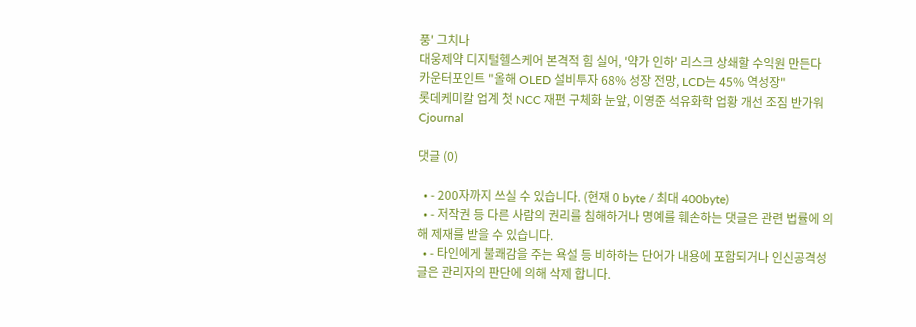풍' 그치나
대웅제약 디지털헬스케어 본격적 힘 실어, '약가 인하' 리스크 상쇄할 수익원 만든다
카운터포인트 "올해 OLED 설비투자 68% 성장 전망, LCD는 45% 역성장"
롯데케미칼 업계 첫 NCC 재편 구체화 눈앞, 이영준 석유화학 업황 개선 조짐 반가워
Cjournal

댓글 (0)

  • - 200자까지 쓰실 수 있습니다. (현재 0 byte / 최대 400byte)
  • - 저작권 등 다른 사람의 권리를 침해하거나 명예를 훼손하는 댓글은 관련 법률에 의해 제재를 받을 수 있습니다.
  • - 타인에게 불쾌감을 주는 욕설 등 비하하는 단어가 내용에 포함되거나 인신공격성 글은 관리자의 판단에 의해 삭제 합니다.